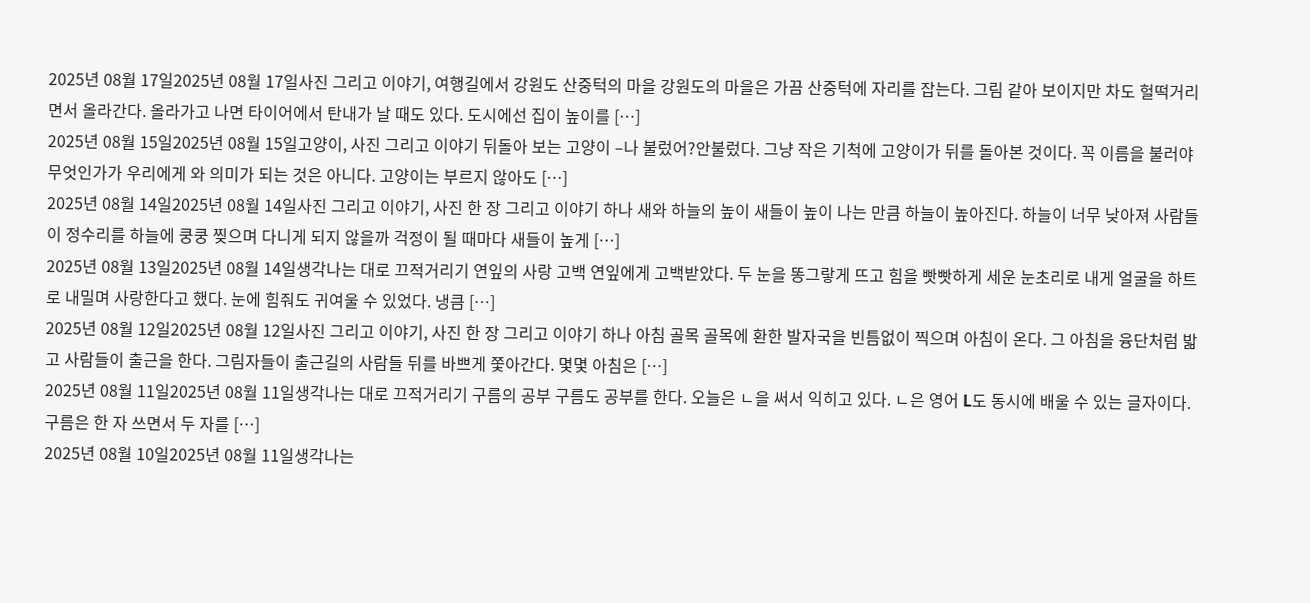2025년 08월 17일2025년 08월 17일사진 그리고 이야기, 여행길에서 강원도 산중턱의 마을 강원도의 마을은 가끔 산중턱에 자리를 잡는다. 그림 같아 보이지만 차도 헐떡거리면서 올라간다. 올라가고 나면 타이어에서 탄내가 날 때도 있다. 도시에선 집이 높이를 […]
2025년 08월 15일2025년 08월 15일고양이, 사진 그리고 이야기 뒤돌아 보는 고양이 –나 불렀어?안불렀다. 그냥 작은 기척에 고양이가 뒤를 돌아본 것이다. 꼭 이름을 불러야 무엇인가가 우리에게 와 의미가 되는 것은 아니다. 고양이는 부르지 않아도 […]
2025년 08월 14일2025년 08월 14일사진 그리고 이야기, 사진 한 장 그리고 이야기 하나 새와 하늘의 높이 새들이 높이 나는 만큼 하늘이 높아진다. 하늘이 너무 낮아져 사람들이 정수리를 하늘에 쿵쿵 찢으며 다니게 되지 않을까 걱정이 될 때마다 새들이 높게 […]
2025년 08월 13일2025년 08월 14일생각나는 대로 끄적거리기 연잎의 사랑 고백 연잎에게 고백받았다. 두 눈을 똥그랗게 뜨고 힘을 빳빳하게 세운 눈초리로 내게 얼굴을 하트로 내밀며 사랑한다고 했다. 눈에 힘줘도 귀여울 수 있었다. 냉큼 […]
2025년 08월 12일2025년 08월 12일사진 그리고 이야기, 사진 한 장 그리고 이야기 하나 아침 골목 골목에 환한 발자국을 빈틈없이 찍으며 아침이 온다. 그 아침을 융단처럼 밟고 사람들이 출근을 한다. 그림자들이 출근길의 사람들 뒤를 바쁘게 쫓아간다. 몇몇 아침은 […]
2025년 08월 11일2025년 08월 11일생각나는 대로 끄적거리기 구름의 공부 구름도 공부를 한다. 오늘은 ㄴ을 써서 익히고 있다. ㄴ은 영어 L도 동시에 배울 수 있는 글자이다. 구름은 한 자 쓰면서 두 자를 […]
2025년 08월 10일2025년 08월 11일생각나는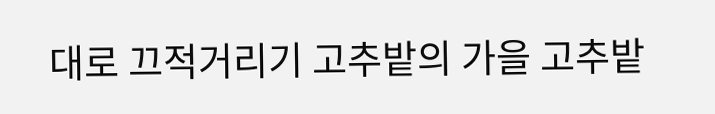대로 끄적거리기 고추밭의 가을 고추밭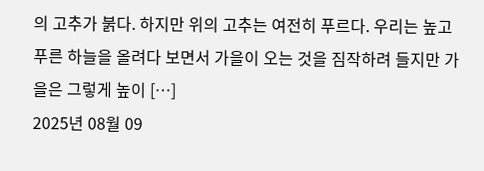의 고추가 붉다. 하지만 위의 고추는 여전히 푸르다. 우리는 높고 푸른 하늘을 올려다 보면서 가을이 오는 것을 짐작하려 들지만 가을은 그렇게 높이 […]
2025년 08월 09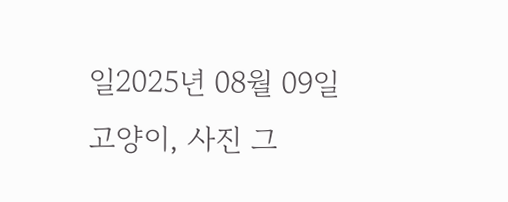일2025년 08월 09일고양이, 사진 그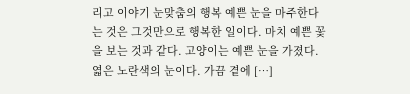리고 이야기 눈맞춤의 행복 예쁜 눈을 마주한다는 것은 그것만으로 행복한 일이다. 마치 예쁜 꽃을 보는 것과 같다. 고양이는 예쁜 눈을 가졌다. 엷은 노란색의 눈이다. 가끔 곁에 […]